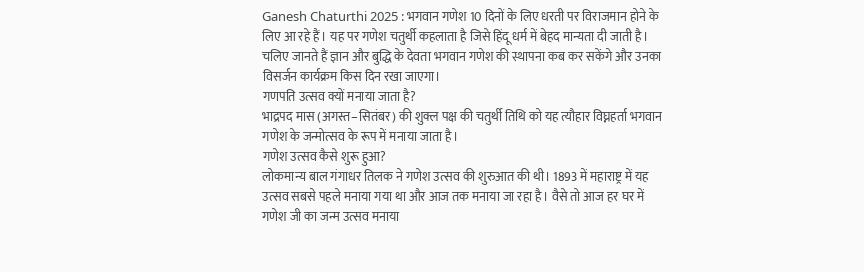Ganesh Chaturthi 2025 : भगवान गणेश 10 दिनों के लिए धरती पर विराजमान होने के लिए आ रहे हैं। यह पर गणेश चतुर्थी कहलाता है जिसे हिंदू धर्म में बेहद मान्यता दी जाती है। चलिए जानते हैं ज्ञान और बुद्धि के देवता भगवान गणेश की स्थापना कब कर सकेंगे और उनका विसर्जन कार्यक्रम किस दिन रखा जाएगा।
गणपति उत्सव क्यों मनाया जाता है?
भाद्रपद मास (अगस्त–सितंबर) की शुक्ल पक्ष की चतुर्थी तिथि को यह त्यौहार विघ्नहर्ता भगवान गणेश के जन्मोत्सव के रूप में मनाया जाता है।
गणेश उत्सव कैसे शुरू हुआ?
लोकमान्य बाल गंगाधर तिलक ने गणेश उत्सव की शुरुआत की थी। 1893 में महाराष्ट्र में यह उत्सव सबसे पहले मनाया गया था और आज तक मनाया जा रहा है। वैसे तो आज हर घर में गणेश जी का जन्म उत्सव मनाया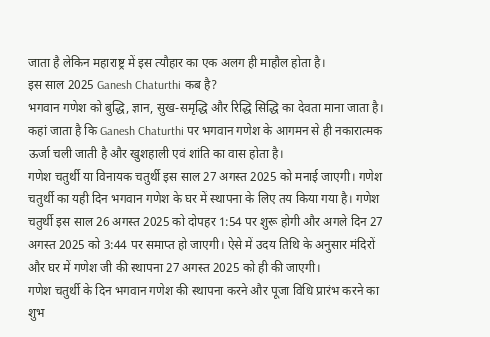जाता है लेकिन महाराष्ट्र में इस त्यौहार का एक अलग ही माहौल होता है।
इस साल 2025 Ganesh Chaturthi कब है?
भगवान गणेश को बुद्धि, ज्ञान, सुख-समृद्धि और रिद्धि सिद्धि का देवता माना जाता है। कहां जाता है कि Ganesh Chaturthi पर भगवान गणेश के आगमन से ही नकारात्मक ऊर्जा चली जाती है और खुशहाली एवं शांति का वास होता है।
गणेश चतुर्थी या विनायक चतुर्थी इस साल 27 अगस्त 2025 को मनाई जाएगी। गणेश चतुर्थी का यही दिन भगवान गणेश के घर में स्थापना के लिए तय किया गया है। गणेश चतुर्थी इस साल 26 अगस्त 2025 को दोपहर 1:54 पर शुरू होगी और अगले दिन 27 अगस्त 2025 को 3:44 पर समाप्त हो जाएगी। ऐसे में उदय तिथि के अनुसार मंदिरों और घर में गणेश जी की स्थापना 27 अगस्त 2025 को ही की जाएगी।
गणेश चतुर्थी के दिन भगवान गणेश की स्थापना करने और पूजा विधि प्रारंभ करने का शुभ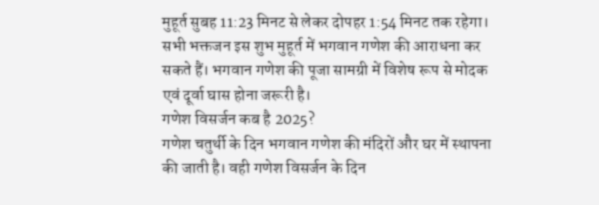मुहूर्त सुबह 11:23 मिनट से लेकर दोपहर 1:54 मिनट तक रहेगा। सभी भक्तजन इस शुभ मुहूर्त में भगवान गणेश की आराधना कर सकते हैं। भगवान गणेश की पूजा सामग्री में विशेष रूप से मोदक एवं दूर्वा घास होना जरूरी है।
गणेश विसर्जन कब है 2025?
गणेश चतुर्थी के दिन भगवान गणेश की मंदिरों और घर में स्थापना की जाती है। वही गणेश विसर्जन के दिन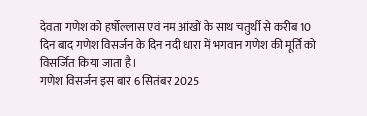देवता गणेश को हर्षोल्लास एवं नम आंखों के साथ चतुर्थी से करीब 10 दिन बाद गणेश विसर्जन के दिन नदी धारा में भगवान गणेश की मूर्ति को विसर्जित किया जाता है।
गणेश विसर्जन इस बार 6 सितंबर 2025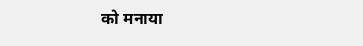को मनाया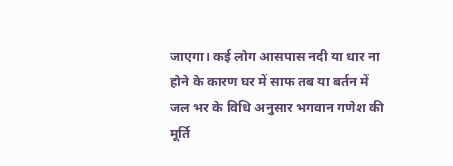जाएगा। कई लोग आसपास नदी या धार ना होने के कारण घर में साफ तब या बर्तन में जल भर के विधि अनुसार भगवान गणेश की मूर्ति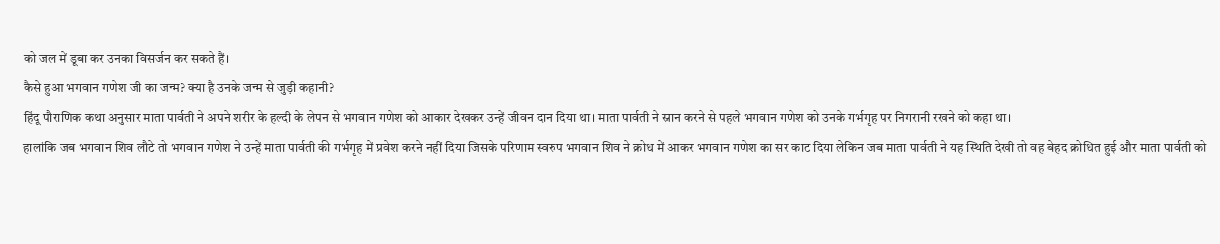को जल में डूबा कर उनका विसर्जन कर सकते हैं।
कैसे हुआ भगवान गणेश जी का जन्म? क्या है उनके जन्म से जुड़ी कहानी?
हिंदू पौराणिक कथा अनुसार माता पार्वती ने अपने शरीर के हल्दी के लेपन से भगवान गणेश को आकार देखकर उन्हें जीवन दान दिया था। माता पार्वती ने स्नान करने से पहले भगवान गणेश को उनके गर्भगृह पर निगरानी रखने को कहा था।
हालांकि जब भगवान शिव लौटे तो भगवान गणेश ने उन्हें माता पार्वती की गर्भगृह में प्रवेश करने नहीं दिया जिसके परिणाम स्वरुप भगवान शिव ने क्रोध में आकर भगवान गणेश का सर काट दिया लेकिन जब माता पार्वती ने यह स्थिति देखी तो वह बेहद क्रोधित हुई और माता पार्वती को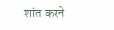शांत करने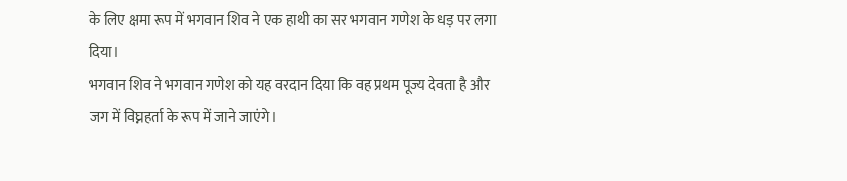के लिए क्षमा रूप में भगवान शिव ने एक हाथी का सर भगवान गणेश के धड़ पर लगा दिया।
भगवान शिव ने भगवान गणेश को यह वरदान दिया कि वह प्रथम पूज्य देवता है और जग में विघ्नहर्ता के रूप में जाने जाएंगे।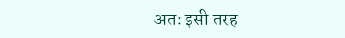अतः इसी तरह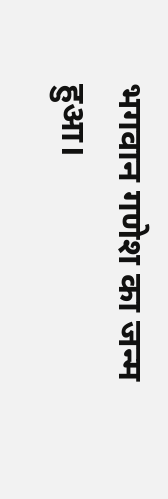भगवान गणेश का जन्म हुआ।